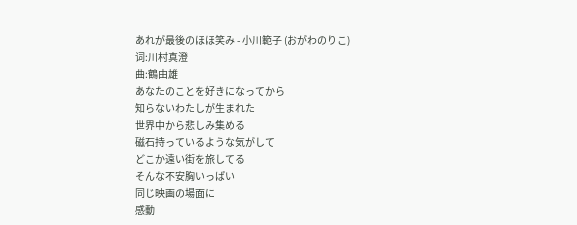あれが最後のほほ笑み - 小川範子 (おがわのりこ)
词:川村真澄
曲:鶴由雄
あなたのことを好きになってから
知らないわたしが生まれた
世界中から悲しみ集める
磁石持っているような気がして
どこか遠い街を旅してる
そんな不安胸いっぱい
同じ映画の場面に
感動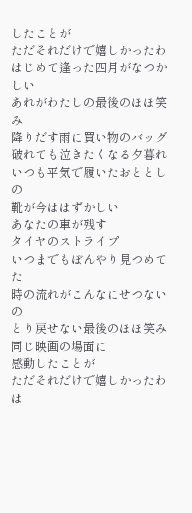したことが
ただそれだけで嬉しかったわ
はじめて逢った四月がなつかしい
あれがわたしの最後のほほ笑み
降りだす雨に買い物のバッグ
破れても泣きたくなる夕暮れ
いつも平気で履いたおととしの
靴が今ははずかしい
あなたの車が残す
タイヤのストライプ
いつまでもぼんやり見つめてた
時の流れがこんなにせつないの
とり戻せない最後のほほ笑み
同じ映画の場面に
感動したことが
ただそれだけで嬉しかったわ
は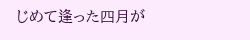じめて逢った四月が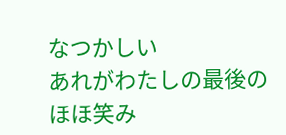なつかしい
あれがわたしの最後のほほ笑み